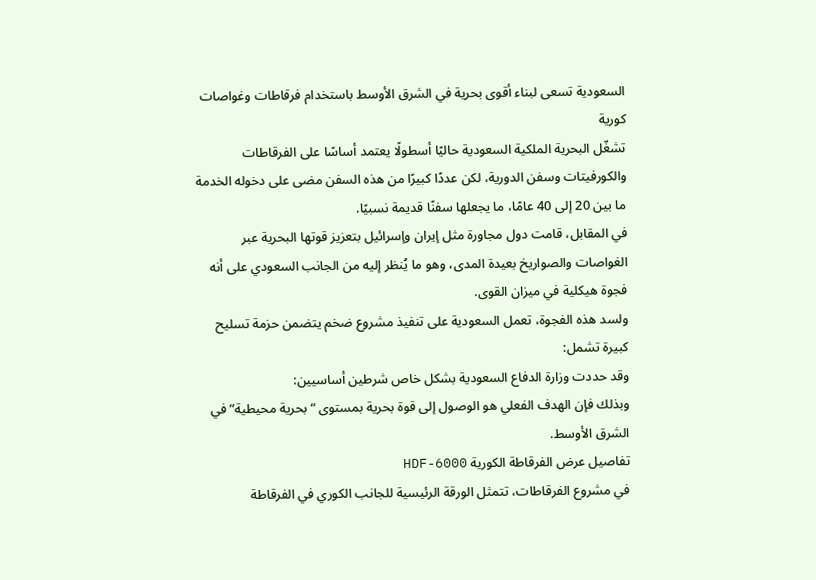السعودية تسعى لبناء أقوى بحرية في الشرق الأوسط باستخدام فرقاطات وغواصات كورية
تشغّل البحرية الملكية السعودية حاليًا أسطولًا يعتمد أساسًا على الفرقاطات والكورفيتات وسفن الدورية، لكن عددًا كبيرًا من هذه السفن مضى على دخوله الخدمة ما بين 20 إلى 40 عامًا، ما يجعلها سفنًا قديمة نسبيًا.
في المقابل، قامت دول مجاورة مثل إيران وإسرائيل بتعزيز قوتها البحرية عبر الغواصات والصواريخ بعيدة المدى، وهو ما يُنظر إليه من الجانب السعودي على أنه فجوة هيكلية في ميزان القوى.
ولسد هذه الفجوة، تعمل السعودية على تنفيذ مشروع ضخم يتضمن حزمة تسليح كبيرة تشمل:
وقد حددت وزارة الدفاع السعودية بشكل خاص شرطين أساسيين:
وبذلك فإن الهدف الفعلي هو الوصول إلى قوة بحرية بمستوى “بحرية محيطية” في الشرق الأوسط.
تفاصيل عرض الفرقاطة الكورية HDF-6000
في مشروع الفرقاطات، تتمثل الورقة الرئيسية للجانب الكوري في الفرقاطة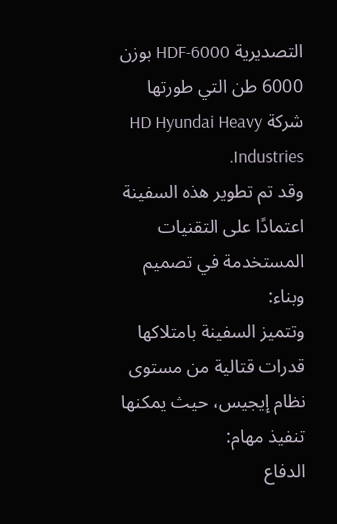التصديرية HDF-6000 بوزن 6000 طن التي طورتها شركة HD Hyundai Heavy Industries.
وقد تم تطوير هذه السفينة اعتمادًا على التقنيات المستخدمة في تصميم وبناء:
وتتميز السفينة بامتلاكها قدرات قتالية من مستوى نظام إيجيس، حيث يمكنها تنفيذ مهام:
الدفاع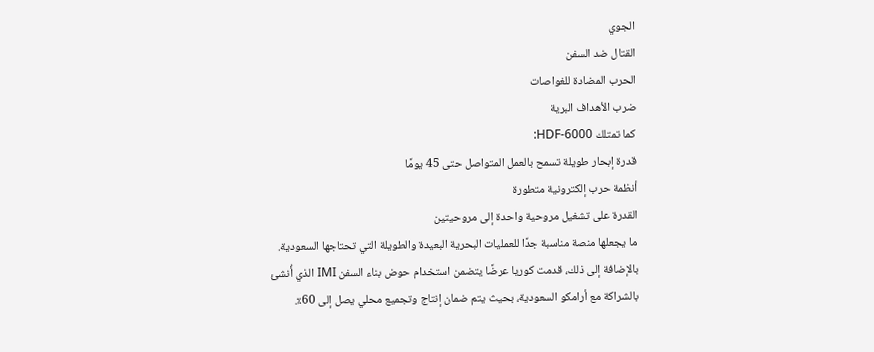الجوي
القتال ضد السفن
الحرب المضادة للغواصات
ضرب الأهداف البرية
كما تمتلك HDF-6000:
قدرة إبحار طويلة تسمح بالعمل المتواصل حتى 45 يومًا
أنظمة حرب إلكترونية متطورة
القدرة على تشغيل مروحية واحدة إلى مروحيتين
ما يجعلها منصة مناسبة جدًا للعمليات البحرية البعيدة والطويلة التي تحتاجها السعودية.
بالإضافة إلى ذلك، قدمت كوريا عرضًا يتضمن استخدام حوض بناء السفن IMI الذي أُنشئ بالشراكة مع أرامكو السعودية، بحيث يتم ضمان إنتاج وتجميع محلي يصل إلى 60٪.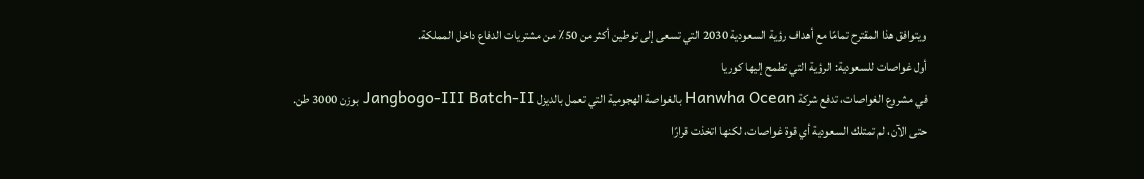ويتوافق هذا المقترح تمامًا مع أهداف رؤية السعودية 2030 التي تسعى إلى توطين أكثر من 50٪ من مشتريات الدفاع داخل المملكة.
أول غواصات للسعودية: الرؤية التي تطمح إليها كوريا
في مشروع الغواصات، تدفع شركة Hanwha Ocean بالغواصة الهجومية التي تعمل بالديزل Jangbogo-III Batch-II بوزن 3000 طن.
حتى الآن، لم تمتلك السعودية أي قوة غواصات، لكنها اتخذت قرارًا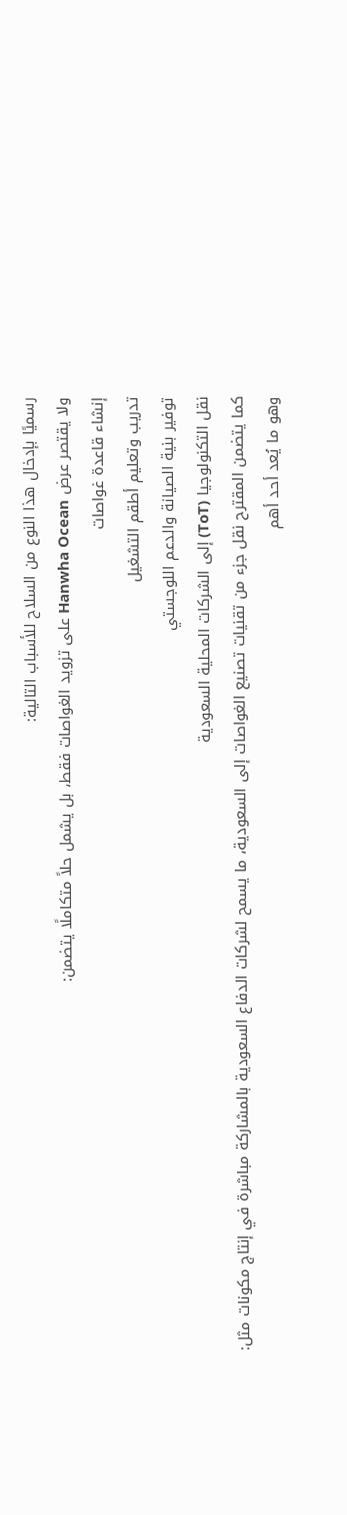رسميًا بإدخال هذا النوع من السلاح للأسباب التالية:
ولا يقتصر عرض Hanwha Ocean على تزويد الغواصات فقط، بل يشمل حلاً متكاملًا يتضمن:
إنشاء قاعدة غواصات
تدريب وتعليم أطقم التشغيل
توفير بنية الصيانة والدعم اللوجستي
نقل التكنولوجيا (ToT) إلى الشركات المحلية السعودية
كما يتضمن المقترح نقل جزء من تقنيات تصنيع الغواصات إلى السعودية، ما يسمح لشركات الدفاع السعودية بالمشاركة مباشرة في إنتاج مكونات مثل:
وهو ما يُعد أحد أهم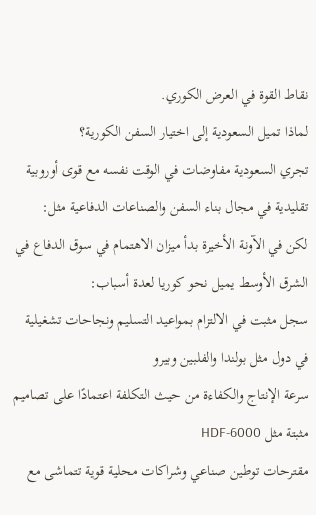نقاط القوة في العرض الكوري.
لماذا تميل السعودية إلى اختيار السفن الكورية؟
تجري السعودية مفاوضات في الوقت نفسه مع قوى أوروبية تقليدية في مجال بناء السفن والصناعات الدفاعية مثل:
لكن في الآونة الأخيرة بدأ ميزان الاهتمام في سوق الدفاع في الشرق الأوسط يميل نحو كوريا لعدة أسباب:
سجل مثبت في الالتزام بمواعيد التسليم ونجاحات تشغيلية في دول مثل بولندا والفلبين وبيرو
سرعة الإنتاج والكفاءة من حيث التكلفة اعتمادًا على تصاميم مثبتة مثل HDF-6000
مقترحات توطين صناعي وشراكات محلية قوية تتماشى مع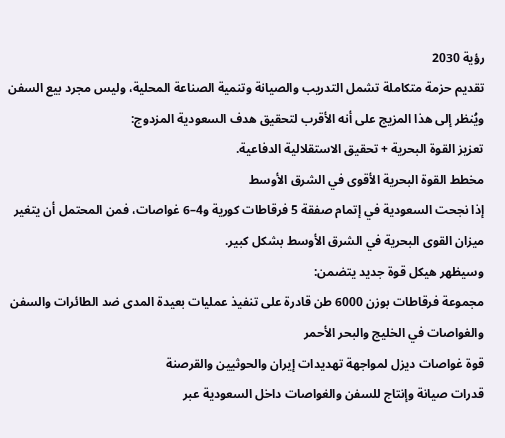رؤية 2030
تقديم حزمة متكاملة تشمل التدريب والصيانة وتنمية الصناعة المحلية، وليس مجرد بيع السفن
ويُنظر إلى هذا المزيج على أنه الأقرب لتحقيق هدف السعودية المزدوج:
تعزيز القوة البحرية + تحقيق الاستقلالية الدفاعية.
مخطط القوة البحرية الأقوى في الشرق الأوسط
إذا نجحت السعودية في إتمام صفقة 5 فرقاطات كورية و4–6 غواصات، فمن المحتمل أن يتغير ميزان القوى البحرية في الشرق الأوسط بشكل كبير.
وسيظهر هيكل قوة جديد يتضمن:
مجموعة فرقاطات بوزن 6000 طن قادرة على تنفيذ عمليات بعيدة المدى ضد الطائرات والسفن والغواصات في الخليج والبحر الأحمر
قوة غواصات ديزل لمواجهة تهديدات إيران والحوثيين والقرصنة
قدرات صيانة وإنتاج للسفن والغواصات داخل السعودية عبر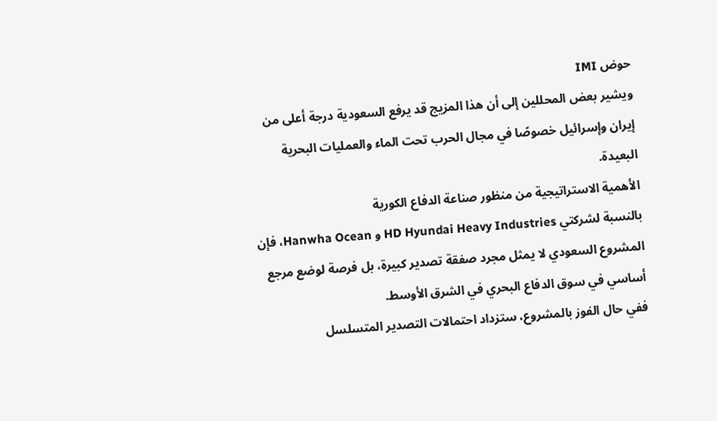حوض IMI
ويشير بعض المحللين إلى أن هذا المزيج قد يرفع السعودية درجة أعلى من إيران وإسرائيل خصوصًا في مجال الحرب تحت الماء والعمليات البحرية البعيدة.
الأهمية الاستراتيجية من منظور صناعة الدفاع الكورية
بالنسبة لشركتي HD Hyundai Heavy Industries و Hanwha Ocean، فإن المشروع السعودي لا يمثل مجرد صفقة تصدير كبيرة، بل فرصة لوضع مرجع أساسي في سوق الدفاع البحري في الشرق الأوسط.
ففي حال الفوز بالمشروع، ستزداد احتمالات التصدير المتسلسل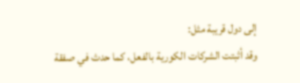إلى دول قريبة مثل:
وقد أثبتت الشركات الكورية بالفعل، كما حدث في صفقة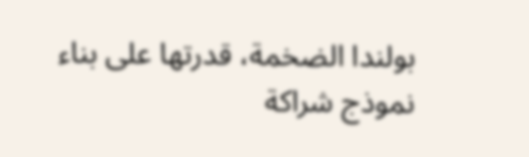بولندا الضخمة، قدرتها على بناء نموذج شراكة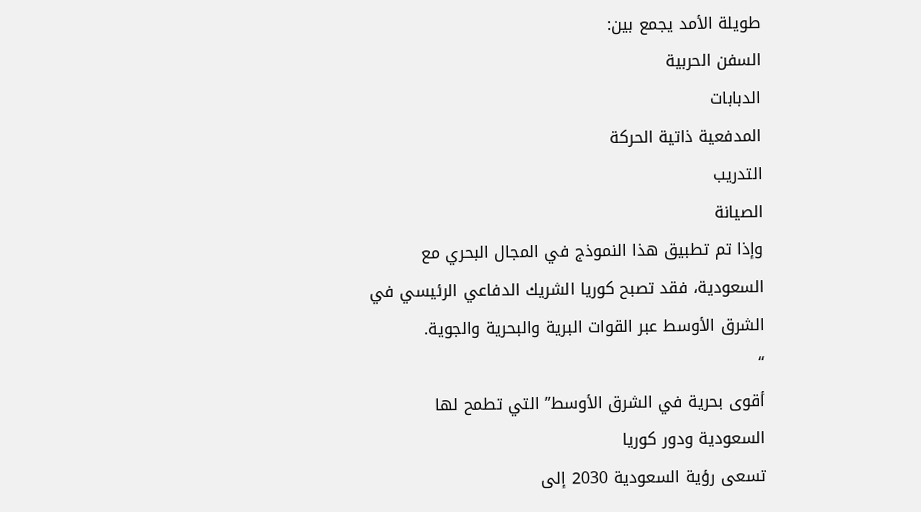طويلة الأمد يجمع بين:
السفن الحربية
الدبابات
المدفعية ذاتية الحركة
التدريب
الصيانة
وإذا تم تطبيق هذا النموذج في المجال البحري مع السعودية، فقد تصبح كوريا الشريك الدفاعي الرئيسي في الشرق الأوسط عبر القوات البرية والبحرية والجوية.
“
أقوى بحرية في الشرق الأوسط” التي تطمح لها السعودية ودور كوريا
تسعى رؤية السعودية 2030 إلى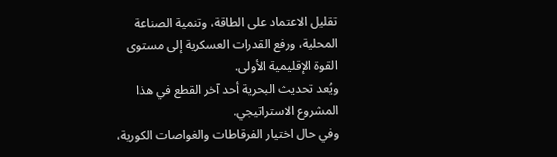تقليل الاعتماد على الطاقة، وتنمية الصناعة المحلية، ورفع القدرات العسكرية إلى مستوى القوة الإقليمية الأولى.
ويُعد تحديث البحرية أحد آخر القطع في هذا المشروع الاستراتيجي.
وفي حال اختيار الفرقاطات والغواصات الكورية،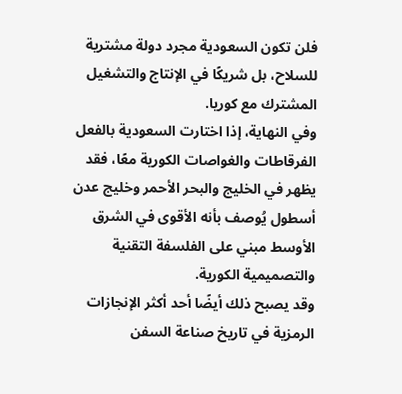فلن تكون السعودية مجرد دولة مشترية للسلاح، بل شريكًا في الإنتاج والتشغيل المشترك مع كوريا.
وفي النهاية، إذا اختارت السعودية بالفعل الفرقاطات والغواصات الكورية معًا، فقد يظهر في الخليج والبحر الأحمر وخليج عدن أسطول يُوصف بأنه الأقوى في الشرق الأوسط مبني على الفلسفة التقنية والتصميمية الكورية.
وقد يصبح ذلك أيضًا أحد أكثر الإنجازات الرمزية في تاريخ صناعة السفن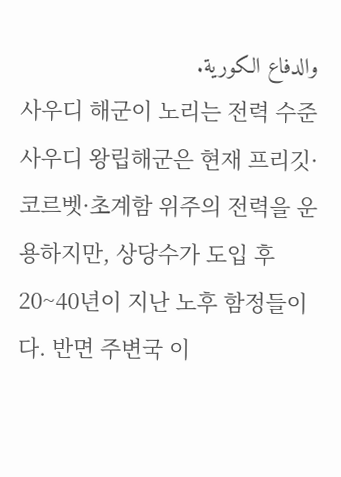والدفاع الكورية.
사우디 해군이 노리는 전력 수준 사우디 왕립해군은 현재 프리깃·코르벳·초계함 위주의 전력을 운용하지만, 상당수가 도입 후 20~40년이 지난 노후 함정들이다. 반면 주변국 이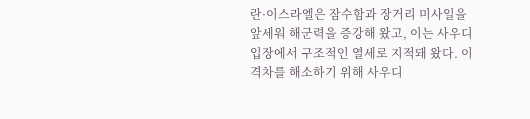란·이스라엘은 잠수함과 장거리 미사일을 앞세워 해군력을 증강해 왔고, 이는 사우디 입장에서 구조적인 열세로 지적돼 왔다. 이 격차를 해소하기 위해 사우디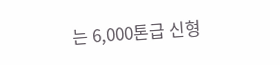는 6,000톤급 신형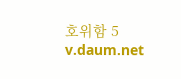호위함 5
v.daum.net